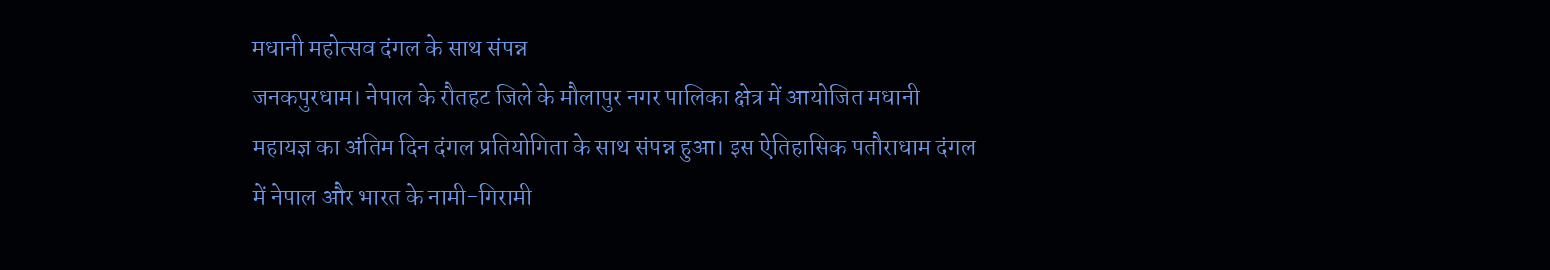मधानी महोत्सव दंगल के साथ संपन्न
जनकपुरधाम। नेपाल के रौतहट जिले के मौलापुर नगर पालिका क्षेत्र में आयोजित मधानी महायज्ञ का अंतिम दिन दंगल प्रतियोगिता के साथ संपन्न हुआ। इस ऐतिहासिक पतौराधाम दंगल में नेपाल और भारत के नामी-गिरामी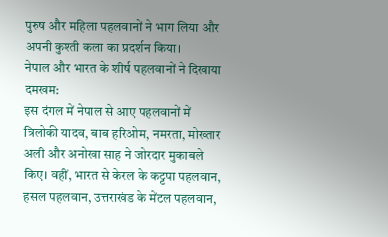पुरुष और महिला पहलवानों ने भाग लिया और अपनी कुश्ती कला का प्रदर्शन किया।
नेपाल और भारत के शीर्ष पहलवानों ने दिखाया दमखम:
इस दंगल में नेपाल से आए पहलवानों में त्रिलोकी यादव, बाब हरिओम, नमरता, मोख्तार अली और अनोखा साह ने जोरदार मुकाबले किए। वहीं, भारत से केरल के कट्टपा पहलवान, हसल पहलवान, उत्तराखंड के मेंटल पहलवान,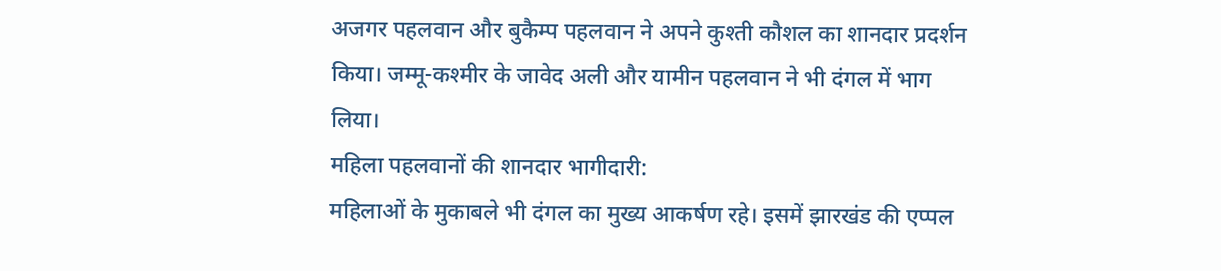अजगर पहलवान और बुकैम्प पहलवान ने अपने कुश्ती कौशल का शानदार प्रदर्शन किया। जम्मू-कश्मीर के जावेद अली और यामीन पहलवान ने भी दंगल में भाग लिया।
महिला पहलवानों की शानदार भागीदारी:
महिलाओं के मुकाबले भी दंगल का मुख्य आकर्षण रहे। इसमें झारखंड की एप्पल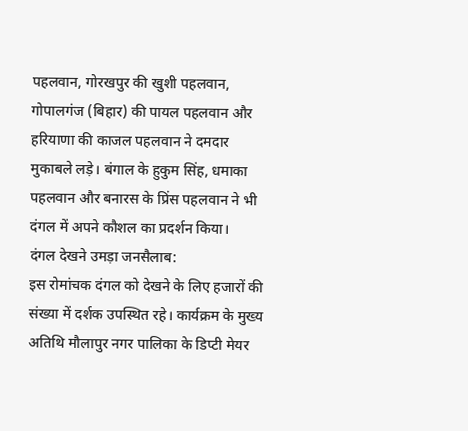पहलवान, गोरखपुर की खुशी पहलवान, गोपालगंज (बिहार) की पायल पहलवान और हरियाणा की काजल पहलवान ने दमदार मुकाबले लड़े। बंगाल के हुकुम सिंह, धमाका पहलवान और बनारस के प्रिंस पहलवान ने भी दंगल में अपने कौशल का प्रदर्शन किया।
दंगल देखने उमड़ा जनसैलाब:
इस रोमांचक दंगल को देखने के लिए हजारों की संख्या में दर्शक उपस्थित रहे। कार्यक्रम के मुख्य अतिथि मौलापुर नगर पालिका के डिप्टी मेयर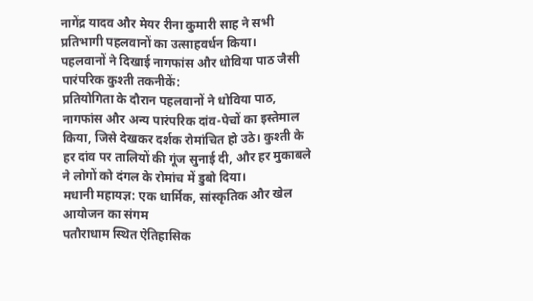नागेंद्र यादव और मेयर रीना कुमारी साह ने सभी प्रतिभागी पहलवानों का उत्साहवर्धन किया।
पहलवानों ने दिखाई नागफांस और धोविया पाठ जैसी पारंपरिक कुश्ती तकनीकें:
प्रतियोगिता के दौरान पहलवानों ने धोविया पाठ, नागफांस और अन्य पारंपरिक दांव-पेचों का इस्तेमाल किया, जिसे देखकर दर्शक रोमांचित हो उठे। कुश्ती के हर दांव पर तालियों की गूंज सुनाई दी, और हर मुकाबले ने लोगों को दंगल के रोमांच में डुबो दिया।
मधानी महायज्ञ: एक धार्मिक, सांस्कृतिक और खेल आयोजन का संगम
पतौराधाम स्थित ऐतिहासिक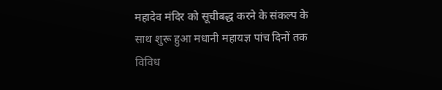महादेव मंदिर को सूचीबद्ध करने के संकल्प के साथ शुरू हुआ मधानी महायज्ञ पांच दिनों तक विविध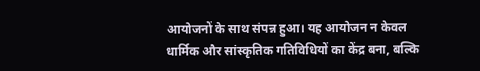आयोजनों के साथ संपन्न हुआ। यह आयोजन न केवल धार्मिक और सांस्कृतिक गतिविधियों का केंद्र बना, बल्कि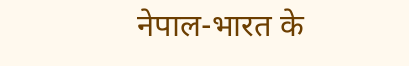नेपाल-भारत के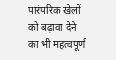पारंपरिक खेलों को बढ़ावा देने का भी महत्वपूर्ण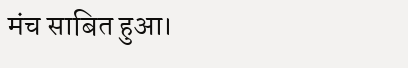मंच साबित हुआ।